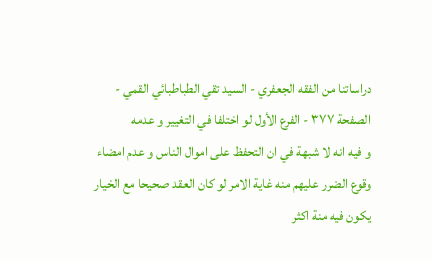دراساتنا من الفقه الجعفري - السيد تقي الطباطبائي القمي - الصفحة ٣٧٧ - الفرع الأول لو اختلفا في التغيير و عدمه
و فيه انه لا شبهة في ان التحفظ على اموال الناس و عدم امضاء وقوع الضرر عليهم منه غاية الامر لو كان العقد صحيحا مع الخيار يكون فيه منة اكثر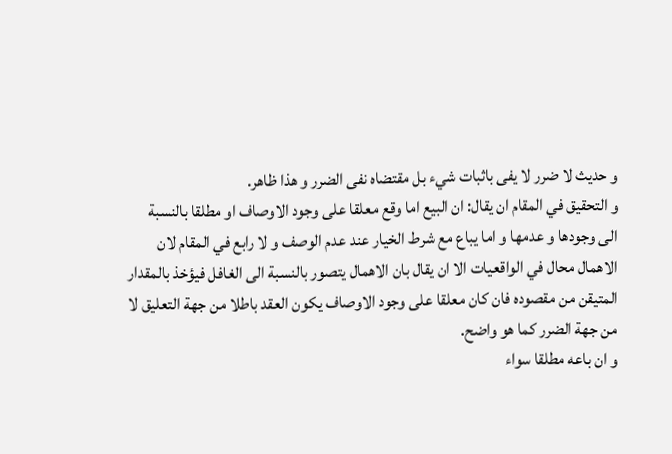و حديث لا ضرر لا يفى باثبات شيء بل مقتضاه نفى الضرر و هذا ظاهر.
و التحقيق في المقام ان يقال: ان البيع اما وقع معلقا على وجود الاوصاف او مطلقا بالنسبة الى وجودها و عدمها و اما يباع مع شرط الخيار عند عدم الوصف و لا رابع في المقام لان الاهمال محال في الواقعيات الا ان يقال بان الاهمال يتصور بالنسبة الى الغافل فيؤخذ بالمقدار المتيقن من مقصوده فان كان معلقا على وجود الاوصاف يكون العقد باطلا من جهة التعليق لا من جهة الضرر كما هو واضح.
و ان باعه مطلقا سواء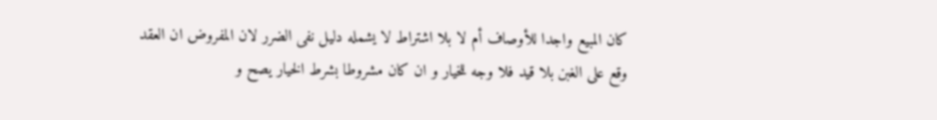كان المبيع واجدا للأوصاف أم لا بلا اشتراط لا يشمله دليل نفى الضرر لان المفروض ان العقد وقع على الغبن بلا قيد فلا وجه للخيار و ان كان مشروطا بشرط الخيار يصح و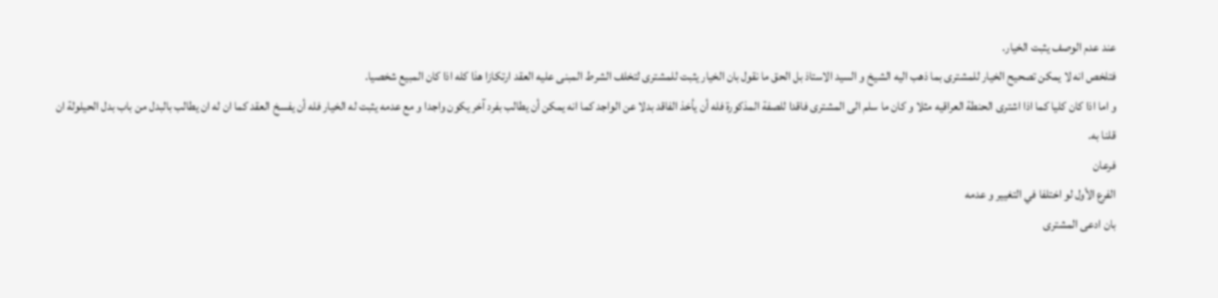عند عدم الوصف يثبت الخيار.
فتلخص انه لا يمكن تصحيح الخيار للمشترى بما ذهب اليه الشيخ و السيد الاستاذ بل الحق ما نقول بان الخيار يثبت للمشترى لتخلف الشرط المبنى عليه العقد ارتكازا هذا كله اذا كان المبيع شخصيا.
و اما اذا كان كليا كما اذا اشترى الحنطة العراقيه مثلا و كان ما سلم الى المشترى فاقدا للصفة المذكورة فله أن يأخذ الفاقد بدلا عن الواجد كما انه يمكن أن يطالب بفرد آخر يكون واجدا و مع عدمه يثبت له الخيار فله أن يفسخ العقد كما ان له ان يطالب بالبدل من باب بدل الحيلولة ان قلنا به.
فرعان
الفرع الأول لو اختلفا في التغيير و عدمه
بان ادعى المشترى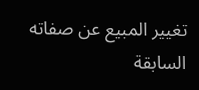تغيير المبيع عن صفاته السابقة